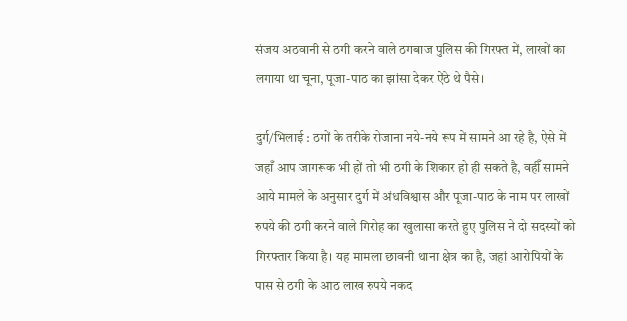संजय अठवानी से ठगी करने वाले ठगबाज पुलिस की गिरफ्त में, लाखों का लगाया था चूना, पूजा-पाठ का झांसा देकर ऐंठे थे पैसे।

दुर्ग/भिलाई : ठगों के तरीके रोजाना नये-नये रूप में सामने आ रहे है, ऐसे में जहाँ आप जागरूक भी हों तो भी ठगी के शिकार हो ही सकते है, वहीँ सामने आये मामले के अनुसार दुर्ग में अंधविश्वास और पूजा-पाठ के नाम पर लाखों रुपये की ठगी करने वाले गिरोह का खुलासा करते हुए पुलिस ने दो सदस्यों को गिरफ्तार किया है। यह मामला छावनी थाना क्षेत्र का है, जहां आरोपियों के पास से ठगी के आठ लाख रुपये नकद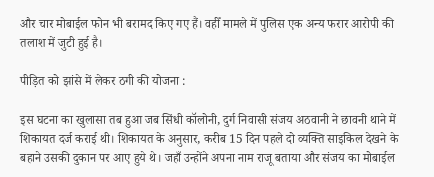और चार मोबाईल फोन भी बरामद किए गए हैं। वहीँ मामले में पुलिस एक अन्य फरार आरोपी की तलाश में जुटी हुई है।

पीड़ित को झांसे में लेकर ठगी की योजना :

इस घटना का खुलासा तब हुआ जब सिंधी कॉलोनी, दुर्ग निवासी संजय अठवानी ने छावनी थाने में शिकायत दर्ज कराई थी। शिकायत के अनुसार, करीब 15 दिन पहले दो व्यक्ति साइकिल देखने के बहाने उसकी दुकान पर आए हुये थे। जहाँ उन्होंने अपना नाम राजू बताया और संजय का मोबाईल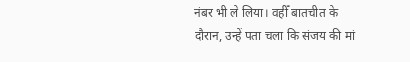नंबर भी ले लिया। वहीँ बातचीत के दौरान, उन्हें पता चला कि संजय की मां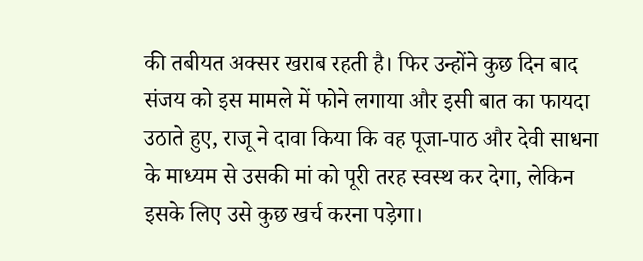की तबीयत अक्सर खराब रहती है। फिर उन्होंने कुछ दिन बाद संजय को इस मामले में फोने लगाया और इसी बात का फायदा उठाते हुए, राजू ने दावा किया कि वह पूजा-पाठ और देवी साधना के माध्यम से उसकी मां को पूरी तरह स्वस्थ कर देगा, लेकिन इसके लिए उसे कुछ खर्च करना पड़ेगा।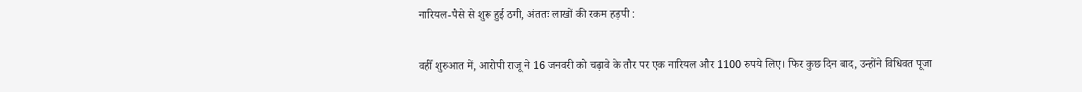नारियल-पैसे से शुरू हुई ठगी, अंततः लाखों की रकम हड़पी :

वहीँ शुरुआत में, आरोपी राजू ने 16 जनवरी को चढ़ावे के तौर पर एक नारियल और 1100 रुपये लिए। फिर कुछ दिन बाद, उन्होंने विधिवत पूजा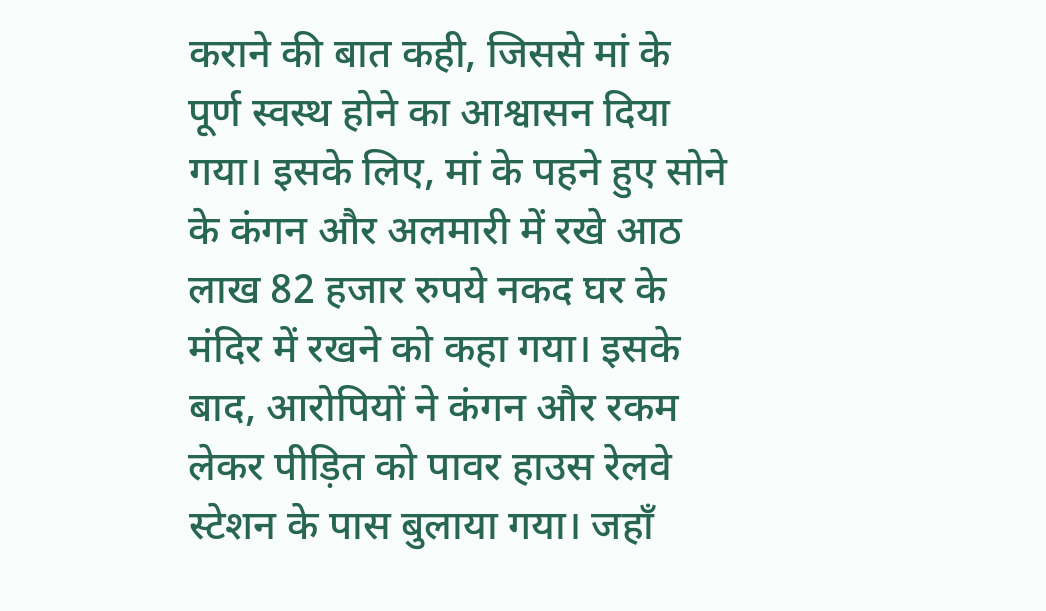कराने की बात कही, जिससे मां के पूर्ण स्वस्थ होने का आश्वासन दिया गया। इसके लिए, मां के पहने हुए सोने के कंगन और अलमारी में रखे आठ लाख 82 हजार रुपये नकद घर के मंदिर में रखने को कहा गया। इसके बाद, आरोपियों ने कंगन और रकम लेकर पीड़ित को पावर हाउस रेलवे स्टेशन के पास बुलाया गया। जहाँ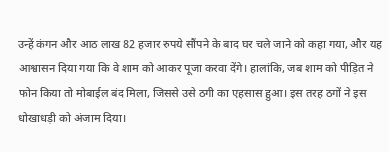उन्हें कंगन और आठ लाख 82 हजार रुपये सौंपने के बाद घर चले जाने को कहा गया, और यह आश्वासन दिया गया कि वे शाम को आकर पूजा करवा देंगे। हालांकि, जब शाम को पीड़ित ने फोन किया तो मोबाईल बंद मिला, जिससे उसे ठगी का एहसास हुआ। इस तरह ठगों ने इस धोखाधड़ी को अंजाम दिया।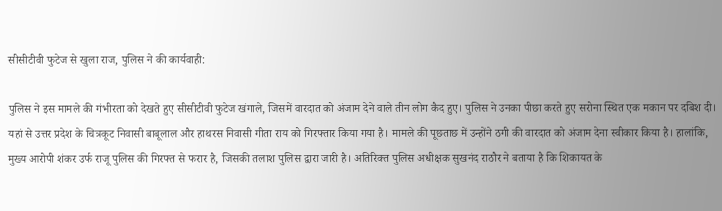सीसीटीवी फुटेज से खुला राज, पुलिस ने की कार्यवाही:

पुलिस ने इस मामले की गंभीरता को देखते हुए सीसीटीवी फुटेज खंगाले, जिसमें वारदात को अंजाम देने वाले तीन लोग कैद हुए। पुलिस ने उनका पीछा करते हुए सरोना स्थित एक मकान पर दबिश दी। यहां से उत्तर प्रदेश के चित्रकूट निवासी बाबूलाल और हाथरस निवासी गीता राय को गिरफ्तार किया गया है। मामले की पूछताछ में उन्होंने ठगी की वारदात को अंजाम देना स्वीकार किया है। हालांकि, मुख्य आरोपी शंकर उर्फ राजू पुलिस की गिरफ्त से फरार है, जिसकी तलाश पुलिस द्वारा जारी है। अतिरिक्त पुलिस अधीक्षक सुखनंद राठौर ने बताया है कि शिकायत के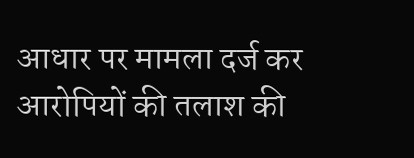आधार पर मामला दर्ज कर आरोपियों की तलाश की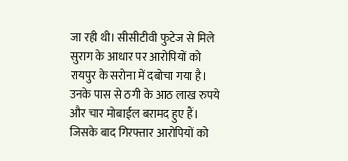जा रही थी। सीसीटीवी फुटेज से मिले सुराग के आधार पर आरोपियों को रायपुर के सरोना में दबोचा गया है। उनके पास से ठगी के आठ लाख रुपये और चार मोबाईल बरामद हुए हैं। जिसके बाद गिरफ्तार आरोपियों को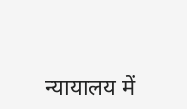न्यायालय में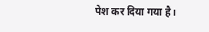पेश कर दिया गया है।